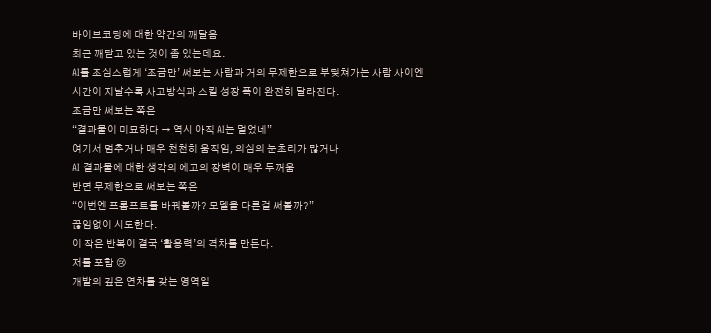바이브코딩에 대한 약간의 깨달음
최근 깨닫고 있는 것이 좀 있는데요.
AI를 조심스럽게 ‘조금만’ 써보는 사람과 거의 무제한으로 부딪쳐가는 사람 사이엔
시간이 지날수록 사고방식과 스킬 성장 폭이 완전히 달라진다.
조금만 써보는 쪽은
“결과물이 미묘하다 → 역시 아직 AI는 멀었네”
여기서 멈추거나 매우 천천히 움직임, 의심의 눈초리가 많거나
AI 결과물에 대한 생각의 에고의 장벽이 매우 두꺼움
반면 무제한으로 써보는 쪽은
“이번엔 프롬프트를 바꿔볼까? 모델을 다른걸 써볼까?”
끊임없이 시도한다.
이 작은 반복이 결국 ‘활용력’의 격차를 만든다.
저를 포함 😢
개발의 깊은 연차를 갖는 영역일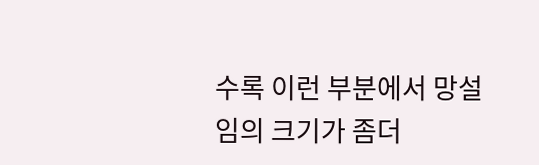수록 이런 부분에서 망설임의 크기가 좀더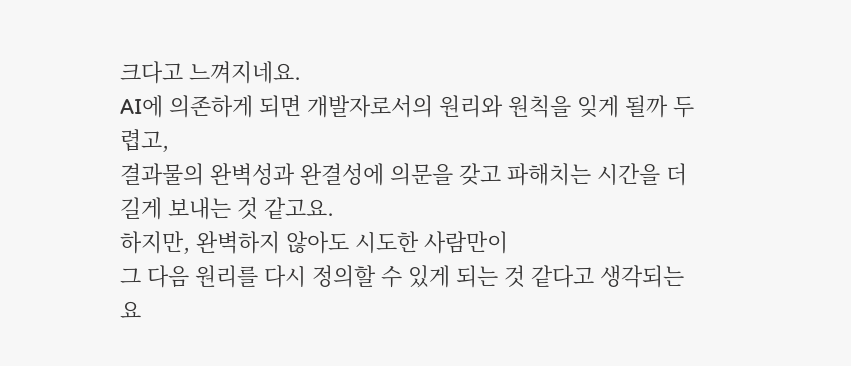크다고 느껴지네요.
AI에 의존하게 되면 개발자로서의 원리와 원칙을 잊게 될까 두렵고,
결과물의 완벽성과 완결성에 의문을 갖고 파해치는 시간을 더 길게 보내는 것 같고요.
하지만, 완벽하지 않아도 시도한 사람만이
그 다음 원리를 다시 정의할 수 있게 되는 것 같다고 생각되는 요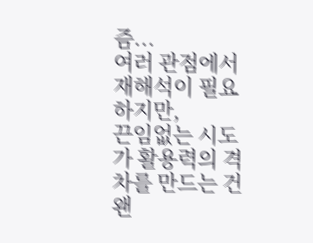즘...
여러 관점에서 재해석이 필요하지만,
끈임없는 시도가 활용력의 격차를 만드는 건 왠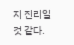지 진리일것 같다.